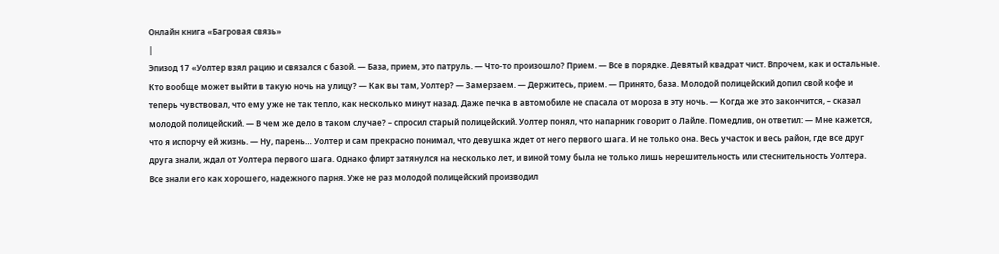Онлайн книга «Багровая связь»
|
Эпизод 17 «Уолтер взял рацию и связался с базой. — База, прием, это патруль. — Что-то произошло? Прием. — Все в порядке. Девятый квадрат чист. Впрочем, как и остальные. Кто вообще может выйти в такую ночь на улицу? — Как вы там, Уолтер? — Замерзаем. — Держитесь, прием. — Принято, база. Молодой полицейский допил свой кофе и теперь чувствовал, что ему уже не так тепло, как несколько минут назад. Даже печка в автомобиле не спасала от мороза в эту ночь. — Когда же это закончится, – сказал молодой полицейский. — В чем же дело в таком случае? – спросил старый полицейский. Уолтер понял, что напарник говорит о Лайле. Помедлив, он ответил: — Мне кажется, что я испорчу ей жизнь. — Ну, парень… Уолтер и сам прекрасно понимал, что девушка ждет от него первого шага. И не только она. Весь участок и весь район, где все друг друга знали, ждал от Уолтера первого шага. Однако флирт затянулся на несколько лет, и виной тому была не только лишь нерешительность или стеснительность Уолтера. Все знали его как хорошего, надежного парня. Уже не раз молодой полицейский производил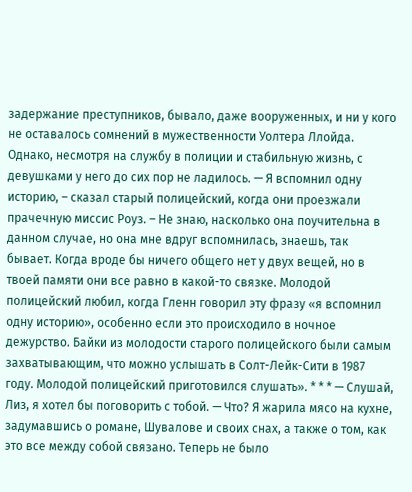задержание преступников, бывало, даже вооруженных, и ни у кого не оставалось сомнений в мужественности Уолтера Ллойда. Однако, несмотря на службу в полиции и стабильную жизнь, с девушками у него до сих пор не ладилось. — Я вспомнил одну историю, – сказал старый полицейский, когда они проезжали прачечную миссис Роуз. – Не знаю, насколько она поучительна в данном случае, но она мне вдруг вспомнилась, знаешь, так бывает. Когда вроде бы ничего общего нет у двух вещей, но в твоей памяти они все равно в какой-то связке. Молодой полицейский любил, когда Гленн говорил эту фразу «я вспомнил одну историю», особенно если это происходило в ночное дежурство. Байки из молодости старого полицейского были самым захватывающим, что можно услышать в Солт-Лейк-Сити в 1987 году. Молодой полицейский приготовился слушать». * * * — Слушай, Лиз, я хотел бы поговорить с тобой. — Что? Я жарила мясо на кухне, задумавшись о романе, Шувалове и своих снах, а также о том, как это все между собой связано. Теперь не было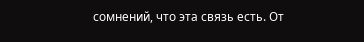сомнений, что эта связь есть. От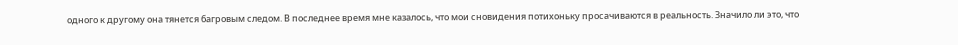одного к другому она тянется багровым следом. В последнее время мне казалось, что мои сновидения потихоньку просачиваются в реальность. Значило ли это, что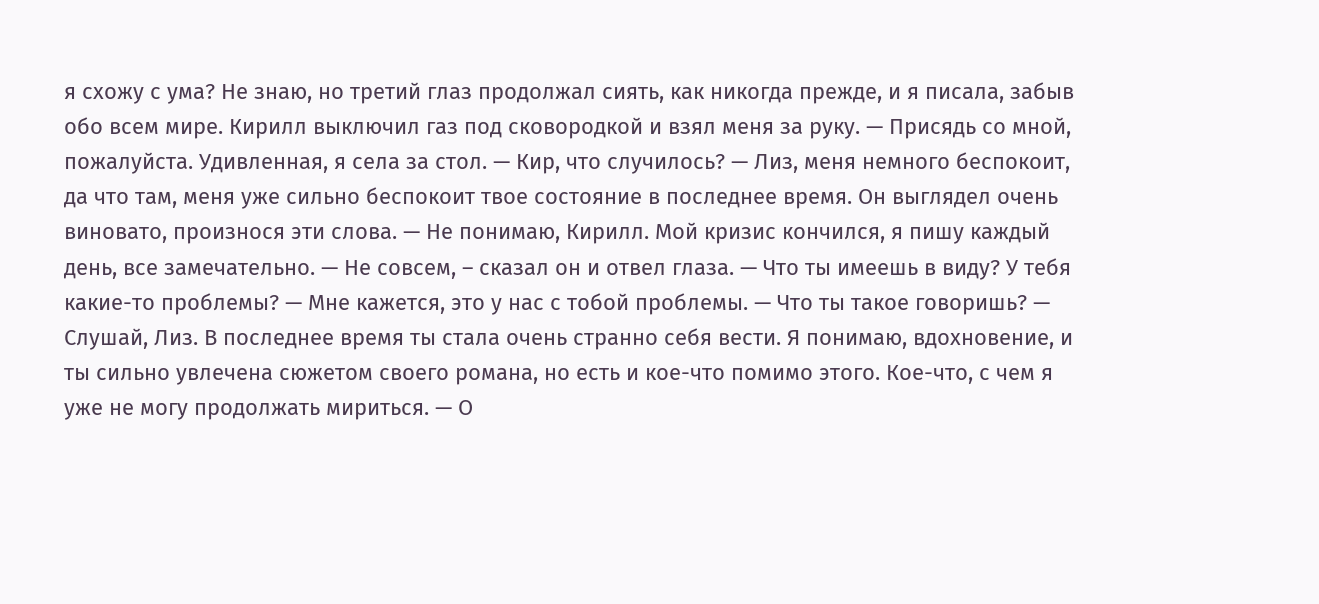я схожу с ума? Не знаю, но третий глаз продолжал сиять, как никогда прежде, и я писала, забыв обо всем мире. Кирилл выключил газ под сковородкой и взял меня за руку. — Присядь со мной, пожалуйста. Удивленная, я села за стол. — Кир, что случилось? — Лиз, меня немного беспокоит, да что там, меня уже сильно беспокоит твое состояние в последнее время. Он выглядел очень виновато, произнося эти слова. — Не понимаю, Кирилл. Мой кризис кончился, я пишу каждый день, все замечательно. — Не совсем, – сказал он и отвел глаза. — Что ты имеешь в виду? У тебя какие-то проблемы? — Мне кажется, это у нас с тобой проблемы. — Что ты такое говоришь? — Слушай, Лиз. В последнее время ты стала очень странно себя вести. Я понимаю, вдохновение, и ты сильно увлечена сюжетом своего романа, но есть и кое-что помимо этого. Кое-что, с чем я уже не могу продолжать мириться. — О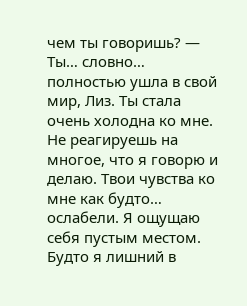чем ты говоришь? — Ты… словно… полностью ушла в свой мир, Лиз. Ты стала очень холодна ко мне. Не реагируешь на многое, что я говорю и делаю. Твои чувства ко мне как будто… ослабели. Я ощущаю себя пустым местом. Будто я лишний в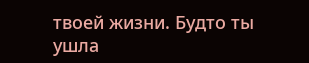твоей жизни. Будто ты ушла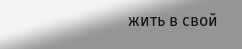жить в свой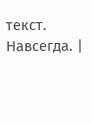текст. Навсегда. |